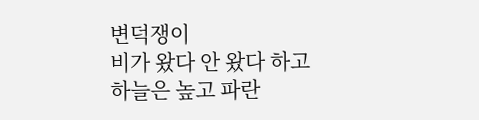변덕쟁이
비가 왔다 안 왔다 하고
하늘은 높고 파란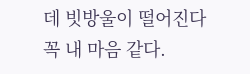데 빗방울이 떨어진다
꼭 내 마음 같다.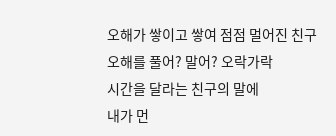오해가 쌓이고 쌓여 점점 멀어진 친구
오해를 풀어? 말어? 오락가락
시간을 달라는 친구의 말에
내가 먼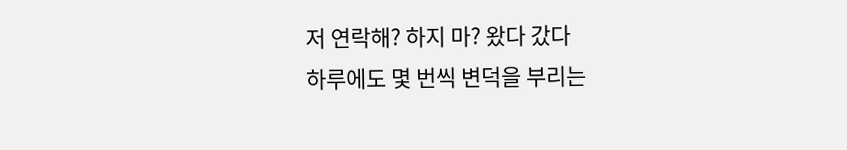저 연락해? 하지 마? 왔다 갔다
하루에도 몇 번씩 변덕을 부리는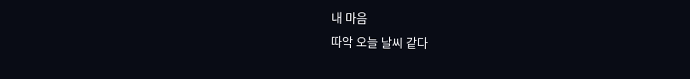내 마음
따악 오늘 날씨 같다